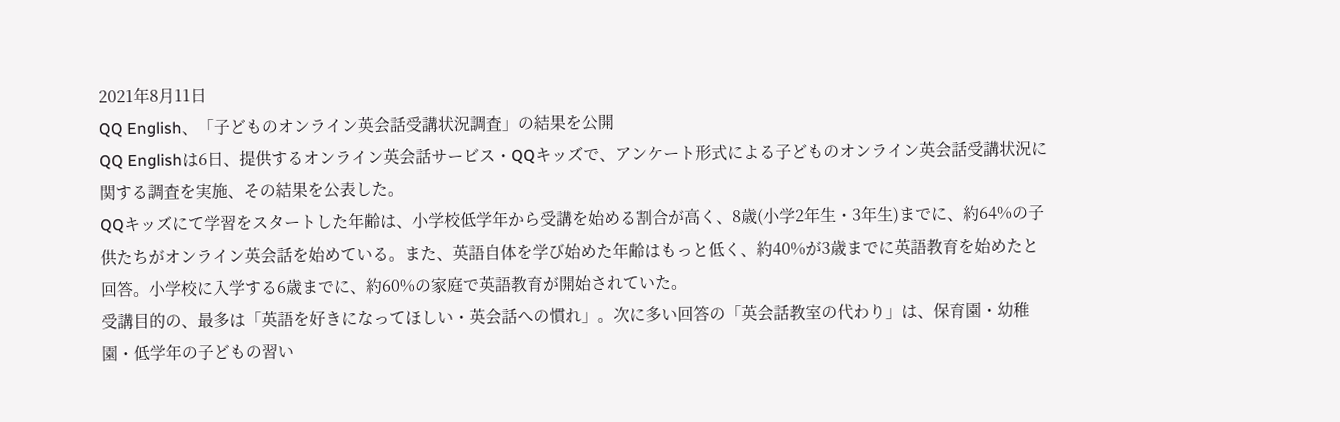2021年8月11日
QQ English、「子どものオンライン英会話受講状況調査」の結果を公開
QQ Englishは6日、提供するオンライン英会話サービス・QQキッズで、アンケート形式による子どものオンライン英会話受講状況に関する調査を実施、その結果を公表した。
QQキッズにて学習をスタートした年齢は、小学校低学年から受講を始める割合が高く、8歳(小学2年生・3年生)までに、約64%の子供たちがオンライン英会話を始めている。また、英語自体を学び始めた年齢はもっと低く、約40%が3歳までに英語教育を始めたと回答。小学校に入学する6歳までに、約60%の家庭で英語教育が開始されていた。
受講目的の、最多は「英語を好きになってほしい・英会話への慣れ」。次に多い回答の「英会話教室の代わり」は、保育園・幼稚園・低学年の子どもの習い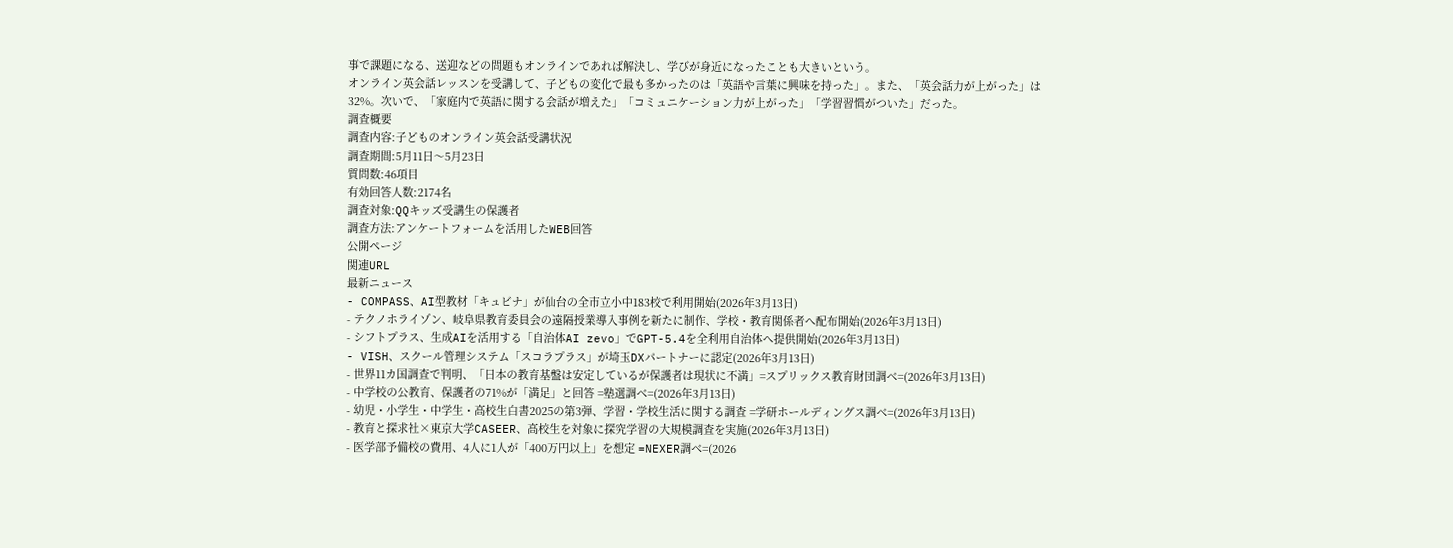事で課題になる、送迎などの問題もオンラインであれば解決し、学びが身近になったことも大きいという。
オンライン英会話レッスンを受講して、子どもの変化で最も多かったのは「英語や言葉に興味を持った」。また、「英会話力が上がった」は32%。次いで、「家庭内で英語に関する会話が増えた」「コミュニケーション力が上がった」「学習習慣がついた」だった。
調査概要
調査内容:子どものオンライン英会話受講状況
調査期間:5月11日〜5月23日
質問数:46項目
有効回答人数:2174名
調査対象:QQキッズ受講生の保護者
調査方法:アンケートフォームを活用したWEB回答
公開ページ
関連URL
最新ニュース
- COMPASS、AI型教材「キュビナ」が仙台の全市立小中183校で利用開始(2026年3月13日)
- テクノホライゾン、岐阜県教育委員会の遠隔授業導入事例を新たに制作、学校・教育関係者へ配布開始(2026年3月13日)
- シフトプラス、生成AIを活用する「自治体AI zevo」でGPT-5.4を全利用自治体へ提供開始(2026年3月13日)
- VISH、スクール管理システム「スコラプラス」が埼玉DXパートナーに認定(2026年3月13日)
- 世界11カ国調査で判明、「日本の教育基盤は安定しているが保護者は現状に不満」=スプリックス教育財団調べ=(2026年3月13日)
- 中学校の公教育、保護者の71%が「満足」と回答 =塾選調べ=(2026年3月13日)
- 幼児・小学生・中学生・高校生白書2025の第3弾、学習・学校生活に関する調査 =学研ホールディングス調べ=(2026年3月13日)
- 教育と探求社×東京大学CASEER、高校生を対象に探究学習の大規模調査を実施(2026年3月13日)
- 医学部予備校の費用、4人に1人が「400万円以上」を想定 =NEXER調べ=(2026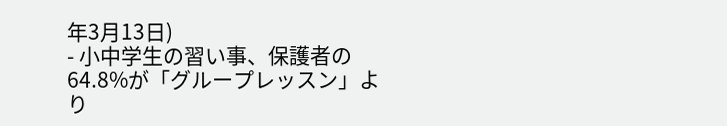年3月13日)
- 小中学生の習い事、保護者の64.8%が「グループレッスン」より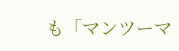も「マンツーマ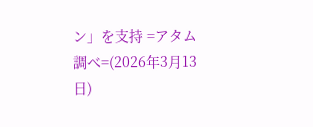ン」を支持 =アタム調べ=(2026年3月13日)